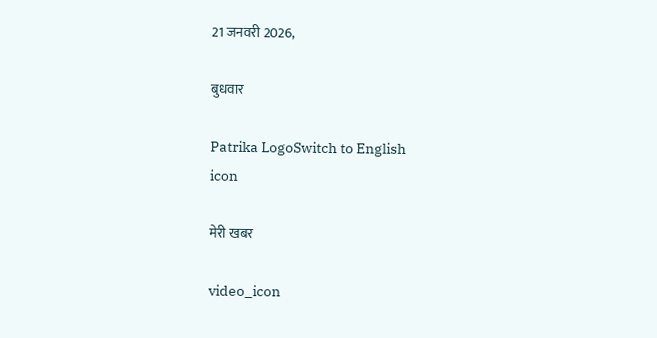21 जनवरी 2026,

बुधवार

Patrika LogoSwitch to English
icon

मेरी खबर

video_icon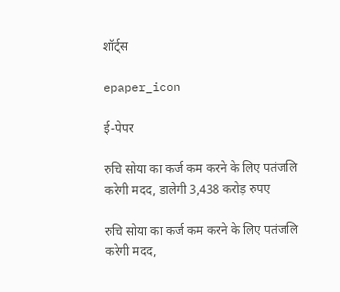शॉर्ट्स

epaper_icon

ई-पेपर

रुचि सोया का कर्ज कम करने के लिए पतंजलि करेगी मदद, डालेगी 3,438 करोड़ रुपए

रुचि सोया का कर्ज कम करने के लिए पतंजलि करेगी मदद,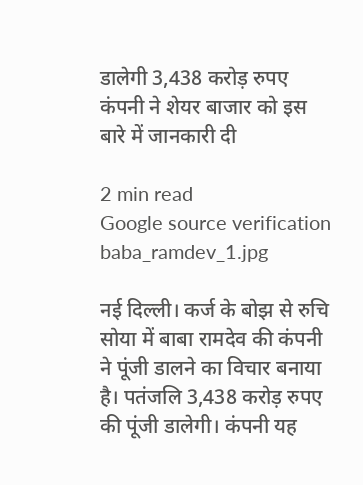डालेगी 3,438 करोड़ रुपए कंपनी ने शेयर बाजार को इस बारे में जानकारी दी

2 min read
Google source verification
baba_ramdev_1.jpg

नई दिल्ली। कर्ज के बोझ से रुचि सोया में बाबा रामदेव की कंपनी ने पूंजी डालने का विचार बनाया है। पतंजलि 3,438 करोड़ रुपए की पूंजी डालेगी। कंपनी यह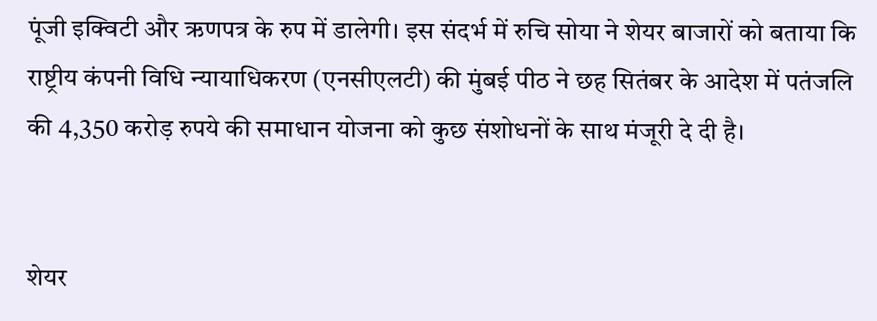पूंजी इक्विटी और ऋणपत्र के रुप में डालेगी। इस संदर्भ में रुचि सोया ने शेयर बाजारों को बताया कि राष्ट्रीय कंपनी विधि न्यायाधिकरण (एनसीएलटी) की मुंबई पीठ ने छह सितंबर के आदेश में पतंजलि की 4,350 करोड़ रुपये की समाधान योजना को कुछ संशोधनों के साथ मंजूरी दे दी है।


शेयर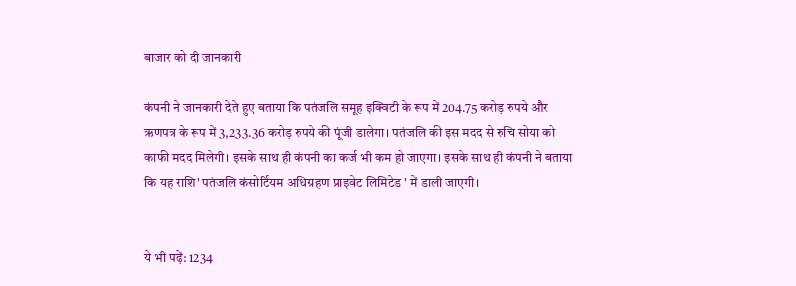बाजार को दी जानकारी

कंपनी ने जानकारी देते हुए बताया कि पतंजलि समूह इक्विटी के रूप में 204.75 करोड़ रुपये और ऋणपत्र के रूप में 3,233.36 करोड़ रुपये की पूंजी डालेगा। पतंजलि की इस मदद से रुचि सोया को काफी मदद मिलेगी। इसके साथ ही कंपनी का कर्ज भी कम हो जाएगा। इसके साथ ही कंपनी ने बताया कि यह राशि' पतंजलि कंसोर्टियम अधिग्रहण प्राइवेट लिमिटेड ' में डाली जाएगी।


ये भी पढ़ें: 1234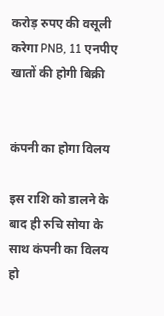करोड़ रुपए की वसूली करेगा PNB, 11 एनपीए खातों की होगी बिक्री


कंपनी का होगा विलय

इस राशि को डालने के बाद ही रुचि सोया के साथ कंपनी का विलय हो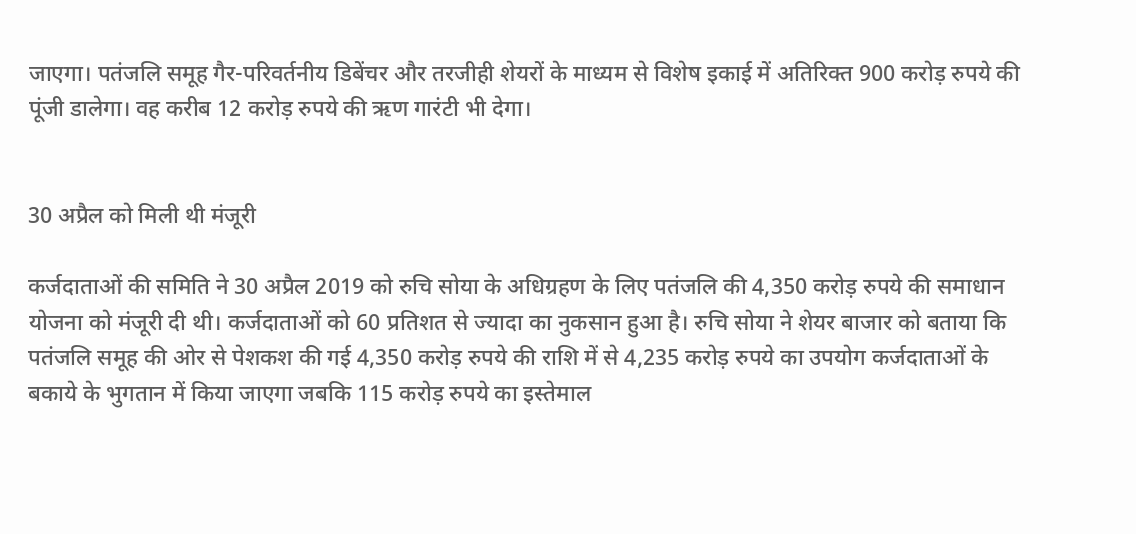जाएगा। पतंजलि समूह गैर-परिवर्तनीय डिबेंचर और तरजीही शेयरों के माध्यम से विशेष इकाई में अतिरिक्त 900 करोड़ रुपये की पूंजी डालेगा। वह करीब 12 करोड़ रुपये की ऋण गारंटी भी देगा।


30 अप्रैल को मिली थी मंजूरी

कर्जदाताओं की समिति ने 30 अप्रैल 2019 को रुचि सोया के अधिग्रहण के लिए पतंजलि की 4,350 करोड़ रुपये की समाधान योजना को मंजूरी दी थी। कर्जदाताओं को 60 प्रतिशत से ज्यादा का नुकसान हुआ है। रुचि सोया ने शेयर बाजार को बताया कि पतंजलि समूह की ओर से पेशकश की गई 4,350 करोड़ रुपये की राशि में से 4,235 करोड़ रुपये का उपयोग कर्जदाताओं के बकाये के भुगतान में किया जाएगा जबकि 115 करोड़ रुपये का इस्तेमाल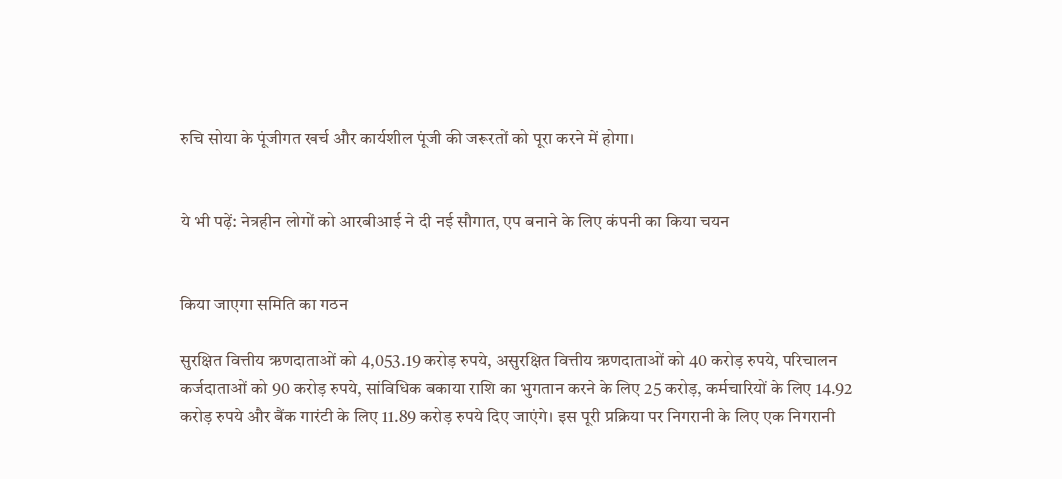रुचि सोया के पूंजीगत खर्च और कार्यशील पूंजी की जरूरतों को पूरा करने में होगा।


ये भी पढ़ें: नेत्रहीन लोगों को आरबीआई ने दी नई सौगात, एप बनाने के लिए कंपनी का किया चयन


किया जाएगा समिति का गठन

सुरक्षित वित्तीय ऋणदाताओं को 4,053.19 करोड़ रुपये, असुरक्षित वित्तीय ऋणदाताओं को 40 करोड़ रुपये, परिचालन कर्जदाताओं को 90 करोड़ रुपये, सांविधिक बकाया राशि का भुगतान करने के लिए 25 करोड़, कर्मचारियों के लिए 14.92 करोड़ रुपये और बैंक गारंटी के लिए 11.89 करोड़ रुपये दिए जाएंगे। इस पूरी प्रक्रिया पर निगरानी के लिए एक निगरानी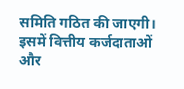समिति गठित की जाएगी। इसमें वित्तीय कर्जदाताओं और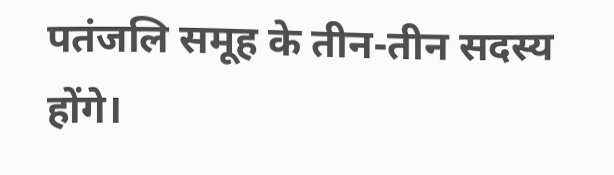पतंजलि समूह के तीन-तीन सदस्य होंगे।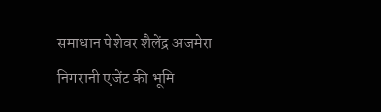समाधान पेशेवर शैलेंद्र अजमेरा निगरानी एजेंट की भूमि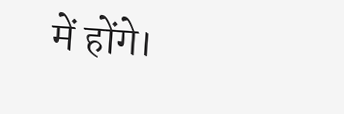में होंगे।